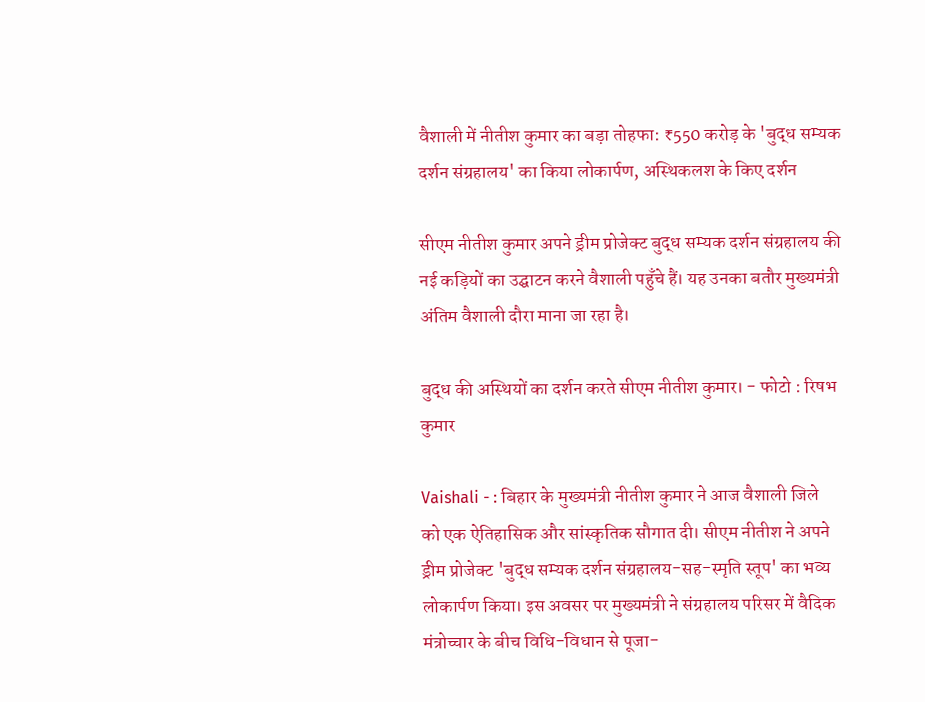वैशाली में नीतीश कुमार का बड़ा तोहफा: ₹550 करोड़ के 'बुद्ध सम्यक दर्शन संग्रहालय' का किया लोकार्पण, अस्थिकलश के किए दर्शन

सीएम नीतीश कुमार अपने ड्रीम प्रोजेक्ट बुद्ध सम्यक दर्शन संग्रहालय की नई कड़ियों का उद्घाटन करने वैशाली पहुँचे हैं। यह उनका बतौर मुख्यमंत्री अंतिम वैशाली दौरा माना जा रहा है।

बुद्ध की अस्थियों का दर्शन करते सीएम नीतीश कुमार। - फोटो : रिषभ कुमार

Vaishali - : बिहार के मुख्यमंत्री नीतीश कुमार ने आज वैशाली जिले को एक ऐतिहासिक और सांस्कृतिक सौगात दी। सीएम नीतीश ने अपने ड्रीम प्रोजेक्ट 'बुद्ध सम्यक दर्शन संग्रहालय-सह-स्मृति स्तूप' का भव्य लोकार्पण किया। इस अवसर पर मुख्यमंत्री ने संग्रहालय परिसर में वैदिक मंत्रोच्चार के बीच विधि-विधान से पूजा-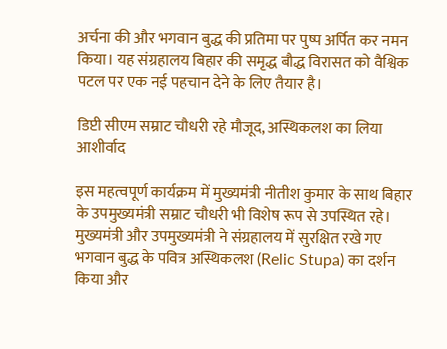अर्चना की और भगवान बुद्ध की प्रतिमा पर पुष्प अर्पित कर नमन किया। यह संग्रहालय बिहार की समृद्ध बौद्ध विरासत को वैश्विक पटल पर एक नई पहचान देने के लिए तैयार है।

डिप्टी सीएम सम्राट चौधरी रहे मौजूद, अस्थिकलश का लिया आशीर्वाद

इस महत्वपूर्ण कार्यक्रम में मुख्यमंत्री नीतीश कुमार के साथ बिहार के उपमुख्यमंत्री सम्राट चौधरी भी विशेष रूप से उपस्थित रहे। मुख्यमंत्री और उपमुख्यमंत्री ने संग्रहालय में सुरक्षित रखे गए भगवान बुद्ध के पवित्र अस्थिकलश (Relic Stupa) का दर्शन किया और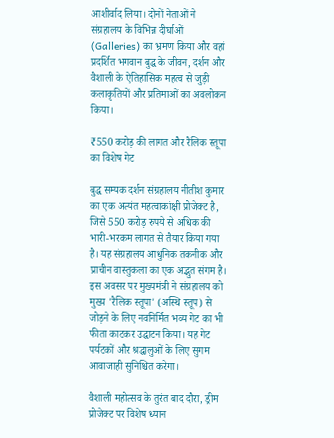आशीर्वाद लिया। दोनों नेताओं ने संग्रहालय के विभिन्न दीर्घाओं (Galleries) का भ्रमण किया और वहां प्रदर्शित भगवान बुद्ध के जीवन, दर्शन और वैशाली के ऐतिहासिक महत्व से जुड़ी कलाकृतियों और प्रतिमाओं का अवलोकन किया।

₹550 करोड़ की लागत और रैलिक स्तूपा का विशेष गेट

बुद्ध सम्यक दर्शन संग्रहालय नीतीश कुमार का एक अत्यंत महत्वाकांक्षी प्रोजेक्ट है, जिसे 550 करोड़ रुपये से अधिक की भारी-भरकम लागत से तैयार किया गया है। यह संग्रहालय आधुनिक तकनीक और प्राचीन वास्तुकला का एक अद्भुत संगम है। इस अवसर पर मुख्यमंत्री ने संग्रहालय को मुख्य 'रैलिक स्तूपा' (अस्थि स्तूप) से जोड़ने के लिए नवनिर्मित भव्य गेट का भी फीता काटकर उद्घाटन किया। यह गेट पर्यटकों और श्रद्धालुओं के लिए सुगम आवाजाही सुनिश्चित करेगा।

वैशाली महोत्सव के तुरंत बाद दौरा, ड्रीम प्रोजेक्ट पर विशेष ध्यान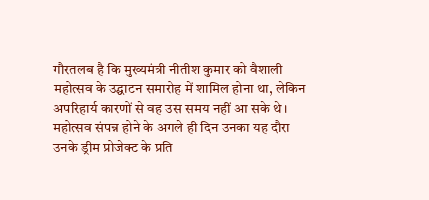गौरतलब है कि मुख्यमंत्री नीतीश कुमार को वैशाली महोत्सव के उद्घाटन समारोह में शामिल होना था, लेकिन अपरिहार्य कारणों से वह उस समय नहीं आ सके थे। महोत्सव संपन्न होने के अगले ही दिन उनका यह दौरा उनके ड्रीम प्रोजेक्ट के प्रति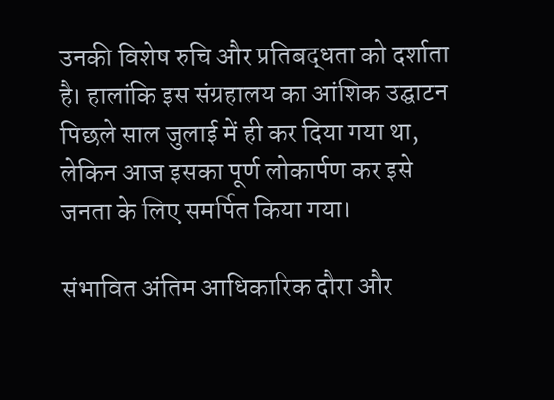उनकी विशेष रुचि और प्रतिबद्धता को दर्शाता है। हालांकि इस संग्रहालय का आंशिक उद्घाटन पिछले साल जुलाई में ही कर दिया गया था, लेकिन आज इसका पूर्ण लोकार्पण कर इसे जनता के लिए समर्पित किया गया।

संभावित अंतिम आधिकारिक दौरा और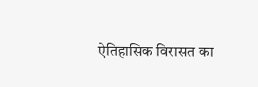ऐतिहासिक विरासत का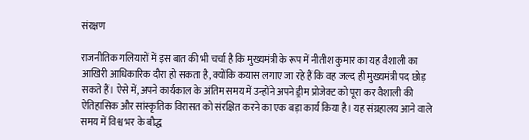संरक्षण

राजनीतिक गलियारों में इस बात की भी चर्चा है कि मुख्यमंत्री के रूप में नीतीश कुमार का यह वैशाली का आखिरी आधिकारिक दौरा हो सकता है, क्योंकि कयास लगाए जा रहे हैं कि वह जल्द ही मुख्यमंत्री पद छोड़ सकते हैं। ऐसे में, अपने कार्यकाल के अंतिम समय में उन्होंने अपने ड्रीम प्रोजेक्ट को पूरा कर वैशाली की ऐतिहासिक और सांस्कृतिक विरासत को संरक्षित करने का एक बड़ा कार्य किया है। यह संग्रहालय आने वाले समय में विश्व भर के बौद्ध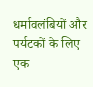धर्मावलंबियों और पर्यटकों के लिए एक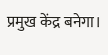प्रमुख केंद्र बनेगा।